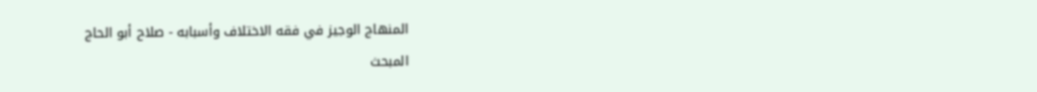المنهاج الوجيز في فقه الاختلاف وأسبابه - صلاح أبو الحاج
المبحث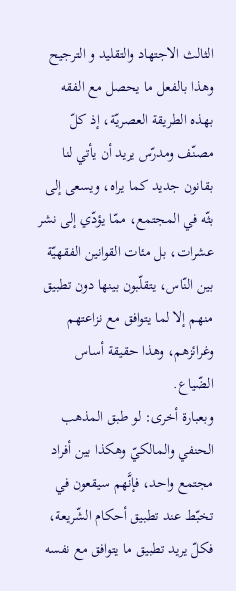الثالث الاجتهاد والتقليد و الترجيح
وهذا بالفعل ما يحصل مع الفقه بهذه الطريقة العصريّة، إذ كلّ مصنّف ومدرّس يريد أن يأتي لنا بقانون جديد كما يراه، ويسعى إلى بثّه في المجتمع، ممّا يؤدّي إلى نشر عشرات، بل مئات القوانين الفقهيّة بين النّاس، يتقلّبون بينها دون تطبيق منهم إلا لما يتوافق مع نزاعتهم وغرائزهم، وهذا حقيقة أساس الضّياع.
وبعبارة أخرى: لو طبق المذهب الحنفي والمالكيّ وهكذا بين أفراد مجتمع واحد، فإنَّهم سيقعون في تخبّط عند تطبيق أحكام الشّريعة، فكلّ يريد تطبيق ما يتوافق مع نفسه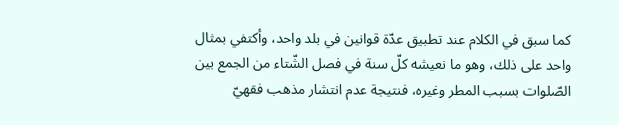كما سبق في الكلام عند تطبيق عدّة قوانين في بلد واحد، وأكتفي بمثال واحد على ذلك، وهو ما نعيشه كلّ سنة في فصل الشّتاء من الجمع بين الصّلوات بسبب المطر وغيره، فنتيجة عدم انتشار مذهب فقهيّ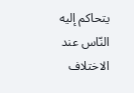يتحاكم إليه النّاس عند الاختلاف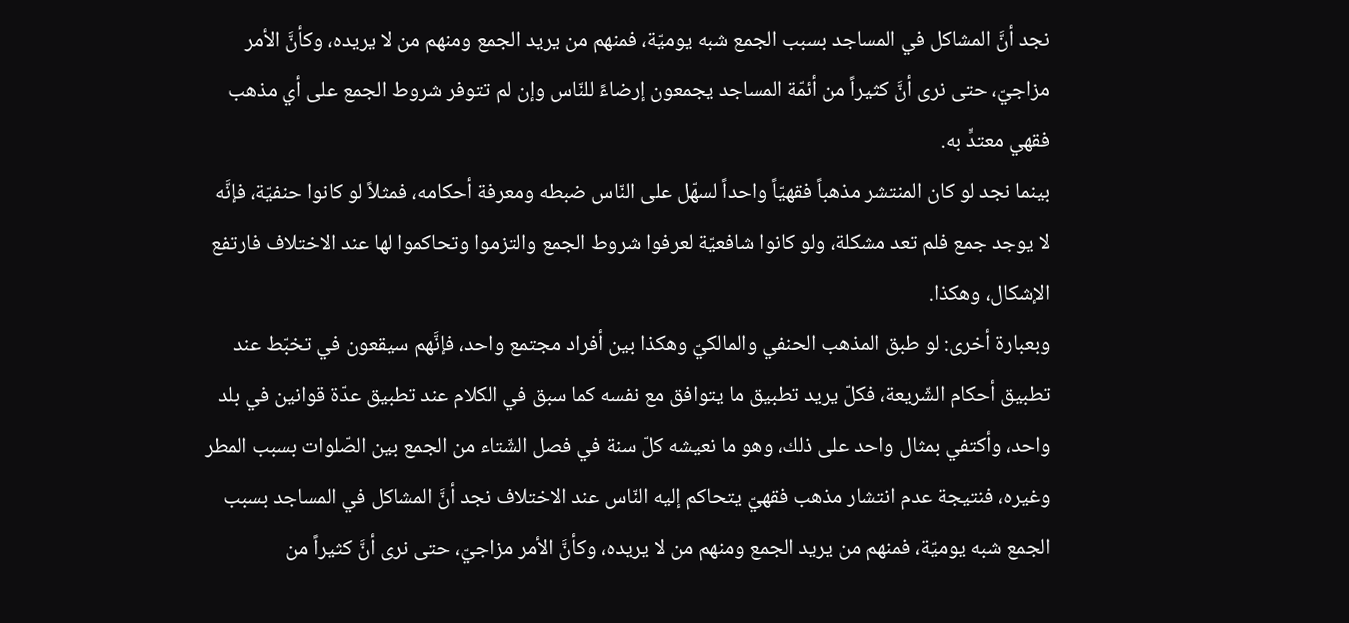نجد أنَّ المشاكل في المساجد بسبب الجمع شبه يوميّة، فمنهم من يريد الجمع ومنهم من لا يريده، وكأنَّ الأمر مزاجيّ، حتى نرى أنَّ كثيراً من أئمّة المساجد يجمعون إرضاءً للنّاس وإن لم تتوفر شروط الجمع على أي مذهب فقهي معتدٍّ به.
بينما نجد لو كان المنتشر مذهباً فقهيّاً واحداً لسهّل على النّاس ضبطه ومعرفة أحكامه، فمثلاً لو كانوا حنفيّة، فإنَّه لا يوجد جمع فلم تعد مشكلة، ولو كانوا شافعيّة لعرفوا شروط الجمع والتزموا وتحاكموا لها عند الاختلاف فارتفع الإشكال، وهكذا.
وبعبارة أخرى: لو طبق المذهب الحنفي والمالكيّ وهكذا بين أفراد مجتمع واحد، فإنَّهم سيقعون في تخبّط عند تطبيق أحكام الشّريعة، فكلّ يريد تطبيق ما يتوافق مع نفسه كما سبق في الكلام عند تطبيق عدّة قوانين في بلد واحد، وأكتفي بمثال واحد على ذلك، وهو ما نعيشه كلّ سنة في فصل الشّتاء من الجمع بين الصّلوات بسبب المطر وغيره، فنتيجة عدم انتشار مذهب فقهيّ يتحاكم إليه النّاس عند الاختلاف نجد أنَّ المشاكل في المساجد بسبب الجمع شبه يوميّة، فمنهم من يريد الجمع ومنهم من لا يريده، وكأنَّ الأمر مزاجيّ، حتى نرى أنَّ كثيراً من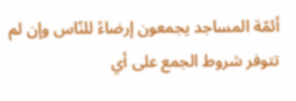أئمّة المساجد يجمعون إرضاءً للنّاس وإن لم تتوفر شروط الجمع على أي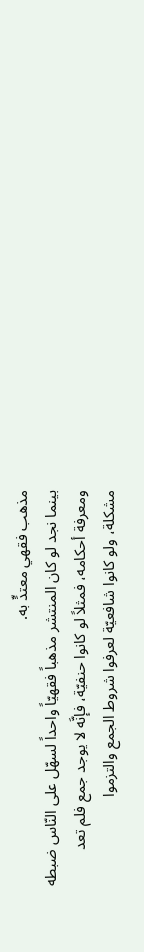مذهب فقهي معتدٍّ به.
بينما نجد لو كان المنتشر مذهباً فقهيّاً واحداً لسهّل على النّاس ضبطه ومعرفة أحكامه، فمثلاً لو كانوا حنفيّة، فإنَّه لا يوجد جمع فلم تعد مشكلة، ولو كانوا شافعيّة لعرفوا شروط الجمع والتزموا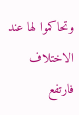وتحاكموا لها عند الاختلاف فارتفع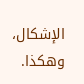الإشكال، وهكذا.